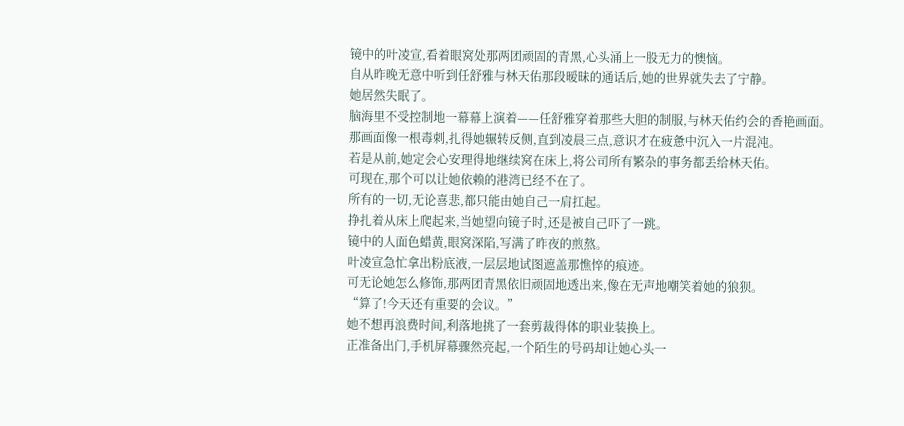镜中的叶凌宣,看着眼窝处那两团顽固的青黑,心头涌上一股无力的懊恼。
自从昨晚无意中听到任舒雅与林天佑那段暧昧的通话后,她的世界就失去了宁静。
她居然失眠了。
脑海里不受控制地一幕幕上演着——任舒雅穿着那些大胆的制服,与林天佑约会的香艳画面。
那画面像一根毒刺,扎得她辗转反侧,直到凌晨三点,意识才在疲惫中沉入一片混沌。
若是从前,她定会心安理得地继续窝在床上,将公司所有繁杂的事务都丢给林天佑。
可现在,那个可以让她依赖的港湾已经不在了。
所有的一切,无论喜悲,都只能由她自己一肩扛起。
挣扎着从床上爬起来,当她望向镜子时,还是被自己吓了一跳。
镜中的人面色蜡黄,眼窝深陷,写满了昨夜的煎熬。
叶凌宣急忙拿出粉底液,一层层地试图遮盖那憔悴的痕迹。
可无论她怎么修饰,那两团青黑依旧顽固地透出来,像在无声地嘲笑着她的狼狈。
“算了!今天还有重要的会议。”
她不想再浪费时间,利落地挑了一套剪裁得体的职业装换上。
正准备出门,手机屏幕骤然亮起,一个陌生的号码却让她心头一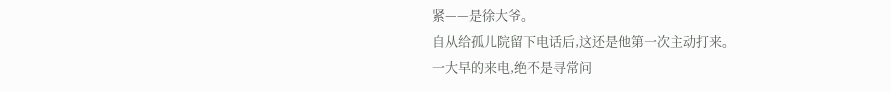紧——是徐大爷。
自从给孤儿院留下电话后,这还是他第一次主动打来。
一大早的来电,绝不是寻常问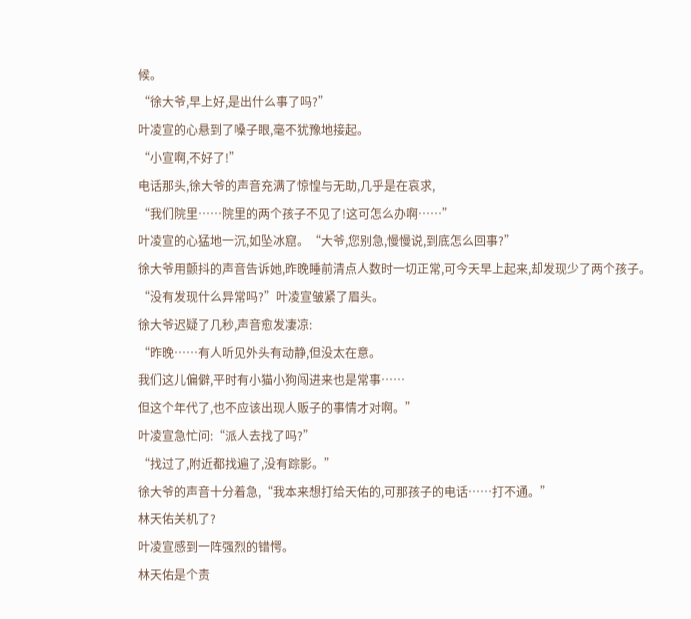候。
“徐大爷,早上好,是出什么事了吗?”
叶凌宣的心悬到了嗓子眼,毫不犹豫地接起。
“小宣啊,不好了!”
电话那头,徐大爷的声音充满了惊惶与无助,几乎是在哀求,
“我们院里……院里的两个孩子不见了!这可怎么办啊……”
叶凌宣的心猛地一沉,如坠冰窟。“大爷,您别急,慢慢说,到底怎么回事?”
徐大爷用颤抖的声音告诉她,昨晚睡前清点人数时一切正常,可今天早上起来,却发现少了两个孩子。
“没有发现什么异常吗?”叶凌宣皱紧了眉头。
徐大爷迟疑了几秒,声音愈发凄凉:
“昨晚……有人听见外头有动静,但没太在意。
我们这儿偏僻,平时有小猫小狗闯进来也是常事……
但这个年代了,也不应该出现人贩子的事情才对啊。”
叶凌宣急忙问:“派人去找了吗?”
“找过了,附近都找遍了,没有踪影。”
徐大爷的声音十分着急,“我本来想打给天佑的,可那孩子的电话……打不通。”
林天佑关机了?
叶凌宣感到一阵强烈的错愕。
林天佑是个责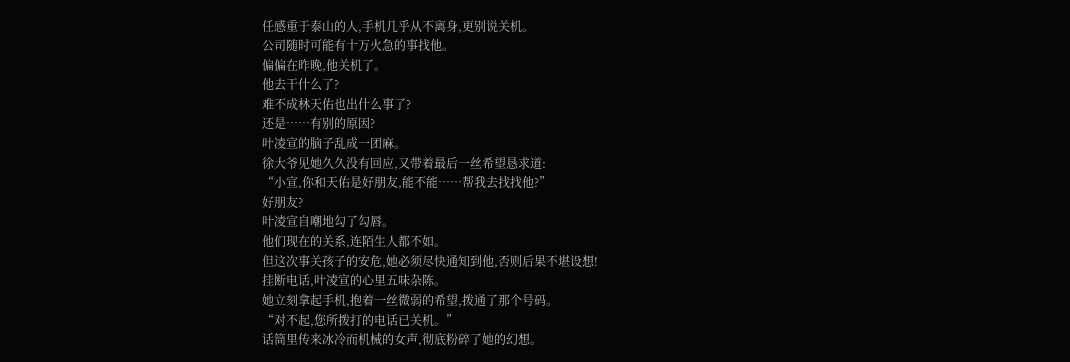任感重于泰山的人,手机几乎从不离身,更别说关机。
公司随时可能有十万火急的事找他。
偏偏在昨晚,他关机了。
他去干什么了?
难不成林天佑也出什么事了?
还是……有别的原因?
叶凌宣的脑子乱成一团麻。
徐大爷见她久久没有回应,又带着最后一丝希望恳求道:
“小宣,你和天佑是好朋友,能不能……帮我去找找他?”
好朋友?
叶凌宣自嘲地勾了勾唇。
他们现在的关系,连陌生人都不如。
但这次事关孩子的安危,她必须尽快通知到他,否则后果不堪设想!
挂断电话,叶凌宣的心里五味杂陈。
她立刻拿起手机,抱着一丝微弱的希望,拨通了那个号码。
“对不起,您所拨打的电话已关机。”
话筒里传来冰冷而机械的女声,彻底粉碎了她的幻想。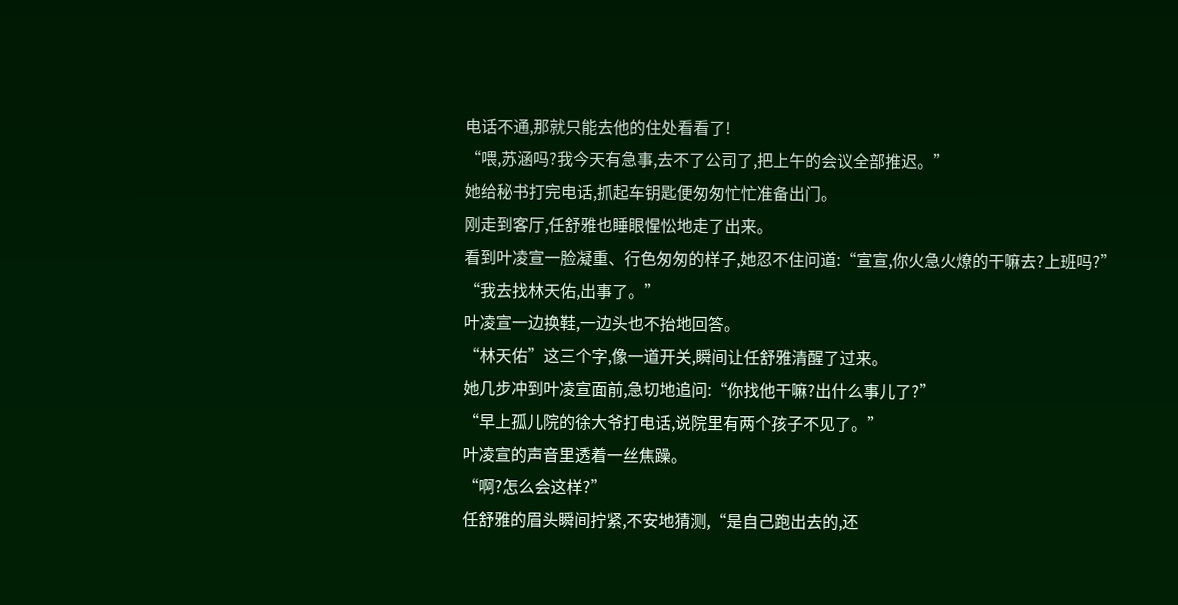电话不通,那就只能去他的住处看看了!
“喂,苏涵吗?我今天有急事,去不了公司了,把上午的会议全部推迟。”
她给秘书打完电话,抓起车钥匙便匆匆忙忙准备出门。
刚走到客厅,任舒雅也睡眼惺忪地走了出来。
看到叶凌宣一脸凝重、行色匆匆的样子,她忍不住问道:“宣宣,你火急火燎的干嘛去?上班吗?”
“我去找林天佑,出事了。”
叶凌宣一边换鞋,一边头也不抬地回答。
“林天佑”这三个字,像一道开关,瞬间让任舒雅清醒了过来。
她几步冲到叶凌宣面前,急切地追问:“你找他干嘛?出什么事儿了?”
“早上孤儿院的徐大爷打电话,说院里有两个孩子不见了。”
叶凌宣的声音里透着一丝焦躁。
“啊?怎么会这样?”
任舒雅的眉头瞬间拧紧,不安地猜测,“是自己跑出去的,还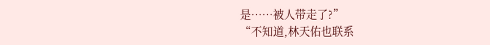是……被人带走了?”
“不知道,林天佑也联系